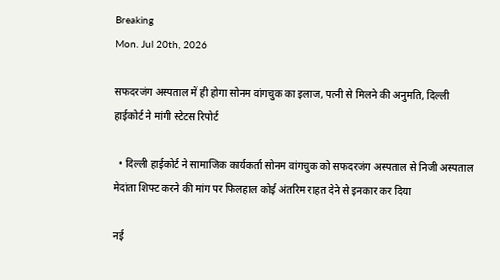Breaking
Mon. Jul 20th, 2026

सफदरजंग अस्पताल में ही होगा सोनम वांगचुक का इलाज, पत्नी से मिलने की अनुमति, दिल्ली हाईकोर्ट ने मांगी स्टेटस रिपोर्ट

  • दिल्ली हाईकोर्ट ने सामाजिक कार्यकर्ता सोनम वांगचुक को सफदरजंग अस्पताल से निजी अस्पताल मेदांता शिफ्ट करने की मांग पर फिलहाल कोई अंतरिम राहत देने से इनकार कर दिया

नई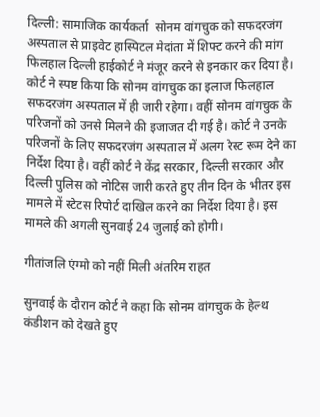दिल्ली: सामाजिक कार्यकर्ता  सोनम वांगचुक को सफदरजंग अस्पताल से प्राइवेट हास्पिटल मेदांता में शिफ्ट करने की मांग फिलहाल दिल्ली हाईकोर्ट ने मंजूर करने से इनकार कर दिया है। कोर्ट ने स्पष्ट किया कि सोनम वांगचुक का इलाज फिलहाल सफदरजंग अस्पताल में ही जारी रहेगा। वहीं सोनम वांगचुक के परिजनों को उनसे मिलने की इजाजत दी गई है। कोर्ट ने उनके परिजनों के लिए सफदरजंग अस्पताल में अलग रेस्ट रूम देने का निर्देश दिया है। वहीं कोर्ट ने केंद्र सरकार, दिल्ली सरकार और दिल्ली पुलिस को नोटिस जारी करते हुए तीन दिन के भीतर इस मामले में स्टेटस रिपोर्ट दाखिल करने का निर्देश दिया है। इस मामले की अगली सुनवाई 24 जुलाई को होगी।

गीतांजलि एंग्मो को नहीं मिली अंतरिम राहत

सुनवाई के दौरान कोर्ट ने कहा कि सोनम वांगचुक के हेल्थ कंडीशन को देखते हुए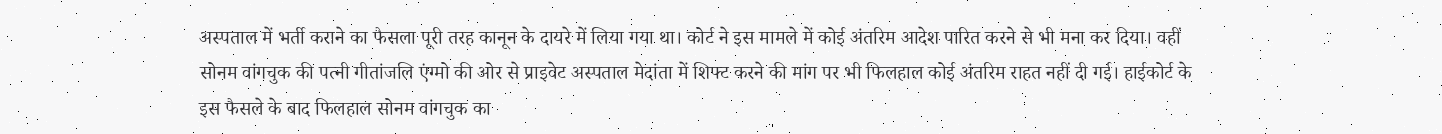अस्पताल में भर्ती कराने का फैसला पूरी तरह कानून के दायरे में लिया गया था। कोर्ट ने इस मामले में कोई अंतरिम आदेश पारित करने से भी मना कर दिया। वहीं सोनम वांगचुक की पत्नी गीतांजलि एंग्मो की ओर से प्राइवेट अस्पताल मेदांता में शिफ्ट करने की मांग पर भी फिलहाल कोई अंतरिम राहत नहीं दी गई। हाईकोर्ट के इस फैसले के बाद फिलहाल सोनम वांगचुक का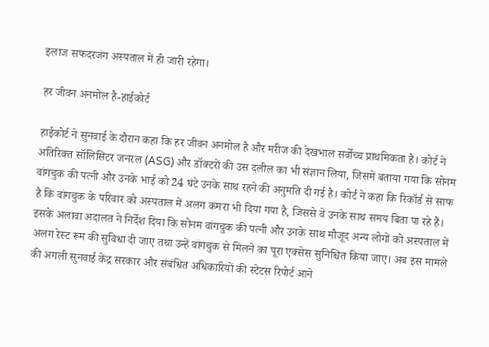इलाज सफदरजंग अस्पताल में ही जारी रहेगा।

हर जीवन अनमोल है-हाईकोर्ट

हाईकोर्ट ने सुनवाई के दौरान कहा कि हर जीवन अनमोल है और मरीज की देखभाल सर्वोच्च प्राथमिकता है। कोर्ट ने अतिरिक्त सॉलिसिटर जनरल (ASG) और डॉक्टरों की उस दलील का भी संज्ञान लिया, जिसमें बताया गया कि सोनम वांगचुक की पत्नी और उनके भाई को 24 घंटे उनके साथ रहने की अनुमति दी गई है। कोर्ट ने कहा कि रिकॉर्ड से साफ है कि वांगचुक के परिवार को अस्पताल में अलग कमरा भी दिया गया है, जिससे वे उनके साथ समय बिता पा रहे हैं।  इसके अलावा अदालत ने निर्देश दिया कि सोनम वांगचुक की पत्नी और उनके साथ मौजूद अन्य लोगों को अस्पताल में अलग रेस्ट रूम की सुविधा दी जाए तथा उन्हें वांगचुक से मिलने का पूरा एक्सेस सुनिश्चित किया जाए। अब इस मामले की अगली सुनवाई केंद्र सरकार और संबंधित अधिकारियों की स्टेटस रिपोर्ट आने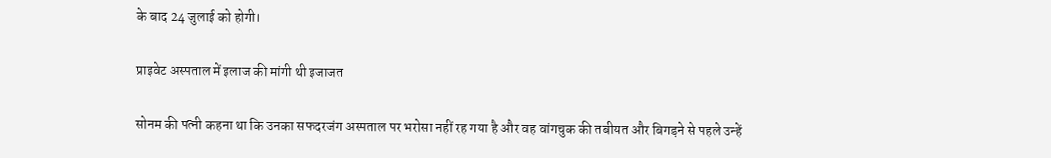के बाद 24 जुलाई को होगी।

प्राइवेट अस्पताल में इलाज की मांगी थी इजाजत

सोनम की पत्नी कहना था कि उनका सफदरजंग अस्पताल पर भरोसा नहीं रह गया है और वह वांगचुक की तबीयत और बिगड़ने से पहले उन्हें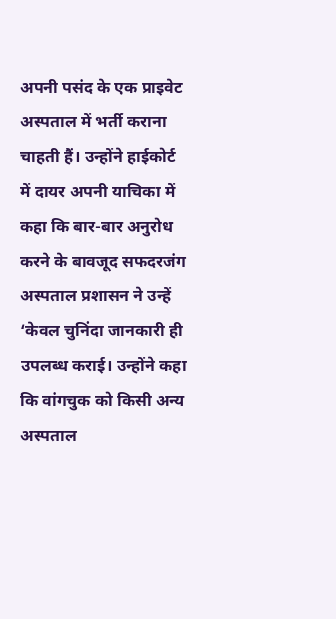अपनी पसंद के एक प्राइवेट अस्पताल में भर्ती कराना चाहती हैं। उन्होंने हाईकोर्ट में दायर अपनी याचिका में कहा कि बार-बार अनुरोध करने के बावजूद सफदरजंग अस्पताल प्रशासन ने उन्हें ‘केवल चुनिंदा जानकारी ही उपलब्ध कराई। उन्होंने कहा कि वांगचुक को किसी अन्य अस्पताल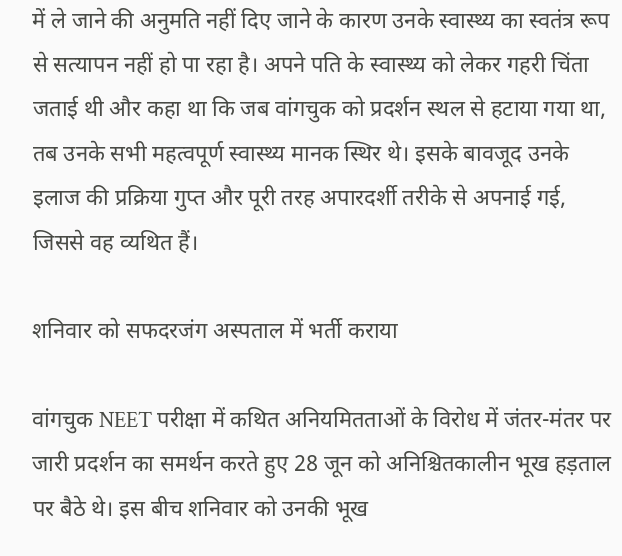में ले जाने की अनुमति नहीं दिए जाने के कारण उनके स्वास्थ्य का स्वतंत्र रूप से सत्यापन नहीं हो पा रहा है। अपने पति के स्वास्थ्य को लेकर गहरी चिंता जताई थी और कहा था कि जब वांगचुक को प्रदर्शन स्थल से हटाया गया था, तब उनके सभी महत्वपूर्ण स्वास्थ्य मानक स्थिर थे। इसके बावजूद उनके इलाज की प्रक्रिया गुप्त और पूरी तरह अपारदर्शी तरीके से अपनाई गई, जिससे वह व्यथित हैं।

शनिवार को सफदरजंग अस्पताल में भर्ती कराया

वांगचुक NEET परीक्षा में कथित अनियमितताओं के विरोध में जंतर-मंतर पर जारी प्रदर्शन का समर्थन करते हुए 28 जून को अनिश्चितकालीन भूख हड़ताल पर बैठे थे। इस बीच शनिवार को उनकी भूख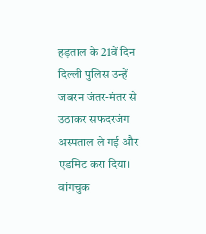हड़ताल के 21वें दिन दिल्ली पुलिस उन्हें जबरन जंतर-मंतर से उठाकर सफदरजंग अस्पताल ले गई और एडमिट करा दिया। वांगचुक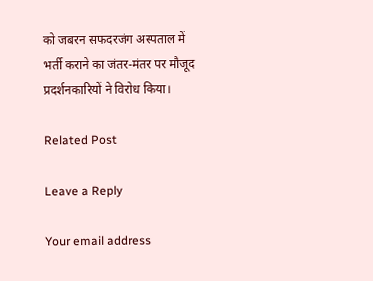को जबरन सफदरजंग अस्पताल में भर्ती कराने का जंतर-मंतर पर मौजूद प्रदर्शनकारियों ने विरोध किया।

Related Post

Leave a Reply

Your email address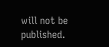will not be published.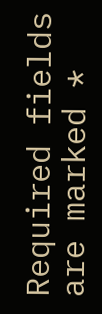Required fields are marked *